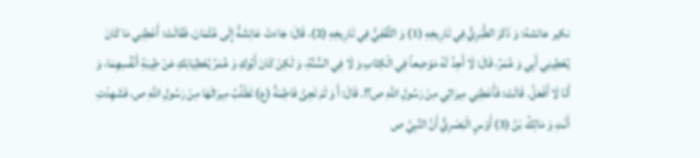نكير عائشة: وَ ذَكَرَ الطَّبَرِيُّ فِي تَارِيخِهِ (1) وَ الثَّقَفِيُّ فِي تَارِيخِهِ (2)، قَالَ: جَاءَتْ عَائِشَةُ إِلَى عُثْمَانَ، فَقَالَتْ: أَعْطِنِي مَا كَانَ يُعْطِينِي أَبِي وَ عُمَرُ، قَالَ: لَا أَجِدُ لَهُ مَوْضِعاً فِي الْكِتَابِ وَ لَا فِي السُّنَّةِ، وَ لَكِنْ كَانَ أَبُوكِ وَ عُمَرُ يُعْطِيَانِكِ عَنْ طِيبَةِ أَنْفُسِهِمَا، وَ أَنَا لَا أَفْعَلُ. قَالَتْ: فَأَعْطِنِي مِيرَاثِي مِنْ رَسُولِ اللَّهِ ص؟!. قَالَ: أَ وَ لَمْ تَجِئْ فَاطِمَةُ (ع) تَطْلُبُ مِيرَاثَهَا مِنْ رَسُولِ اللَّهِ ص، فَشَهِدْتِ أَنْتِ وَ مَالِكُ بْنُ (3) أَوْسٍ الْبَصْرِيُّ أَنَّ النَّبِيَّ ص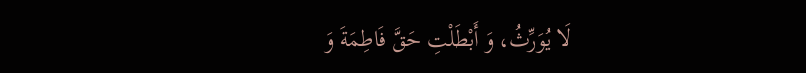لَا يُوَرِّثُ، وَ أَبْطَلْتِ حَقَّ فَاطِمَةَ وَ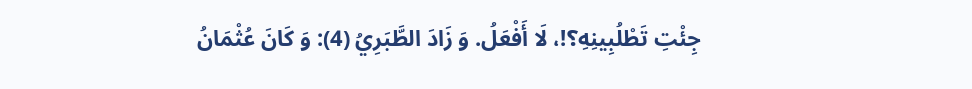جِئْتِ تَطْلُبِينِهِ؟!، لَا أَفْعَلُ. وَ زَادَ الطَّبَرِيُ (4): وَ كَانَ عُثْمَانُ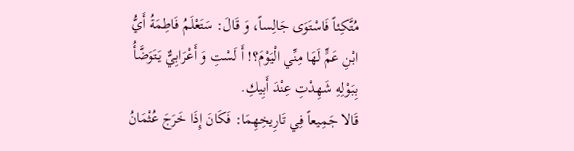مُتَّكِئاً فَاسْتَوَى جَالِساً، وَ قَالَ: سَتَعْلَمُ فَاطِمَةُ أَيُّ ابْنِ عَمٍّ لَهَا مِنِّي الْيَوْمَ؟! أَ لَسْتِ وَ أَعْرَابِيٌّ يَتَوَضَّأُ بِبَوْلِهِ شَهِدْتِ عِنْدَ أَبِيكِ.
قَالا جَمِيعاً فِي تَارِيخِهِمَا: فَكَانَ إِذَا خَرَجَ عُثْمَانُ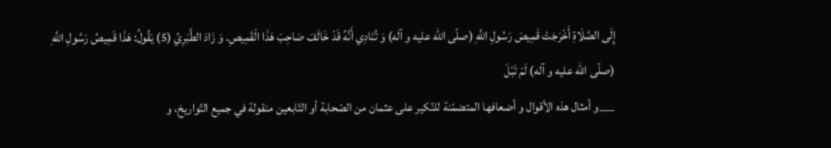إِلَى الصَّلَاةِ أَخْرَجَتْ قَمِيصَ رَسُولِ اللَّهِ (صلّى اللّه عليه و آله) وَ تُنَادِي أَنَّهُ قَدْ خَالَفَ صَاحِبَ هَذَا الْقَمِيصِ. وَ زَادَ الطَّبَرِيُ (5) يَقُولُ: هَذَا قَمِيصُ رَسُولِ اللَّهِ (صلّى اللّه عليه و آله) لَمْ تَبْلَ
___و أمثال هذه الأقوال و أضعافها المتضمّنة للنّكير على عثمان من الصّحابة أو التّابعين منقولة في جميع التّواريخ، و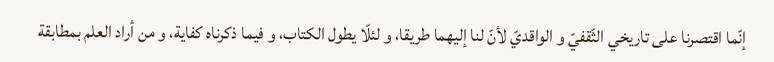إنّما اقتصرنا على تاريخي الثّقفيّ و الواقديّ لأنّ لنا إليهما طريقا، و لئلّا يطول الكتاب، و فيما ذكرناه كفاية، و من أراد العلم بمطابقة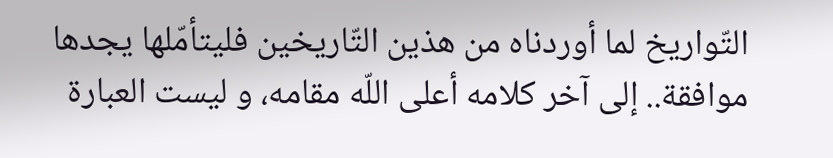التّواريخ لما أوردناه من هذين التّاريخين فليتأمّلها يجدها موافقة.. إلى آخر كلامه أعلى اللّه مقامه، و ليست العبارة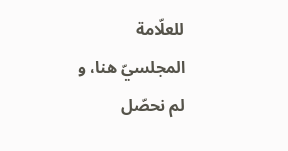للعلّامة المجلسيّ هنا، و لم نحصّل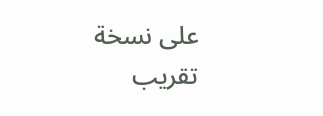على نسخة تقريب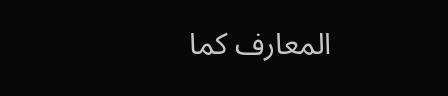المعارف كما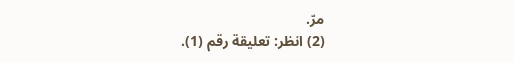مرّ.
(2) انظر: تعليقة رقم (1).